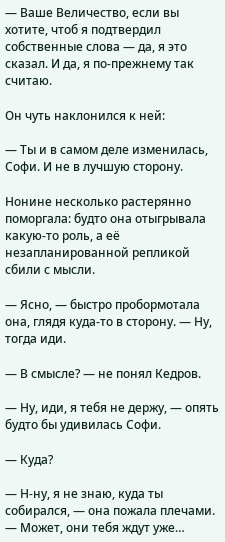— Ваше Величество, если вы хотите, чтоб я подтвердил собственные слова — да, я это сказал. И да, я по-прежнему так считаю.

Он чуть наклонился к ней:

— Ты и в самом деле изменилась, Софи. И не в лучшую сторону.

Нонине несколько растерянно поморгала: будто она отыгрывала какую-то роль, а её незапланированной репликой сбили с мысли.

— Ясно, — быстро пробормотала она, глядя куда-то в сторону. — Ну, тогда иди.

— В смысле? — не понял Кедров.

— Ну, иди, я тебя не держу, — опять будто бы удивилась Софи.

— Куда?

— Н-ну, я не знаю, куда ты собирался, — она пожала плечами. — Может, они тебя ждут уже…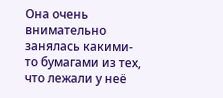Она очень внимательно занялась какими-то бумагами из тех, что лежали у неё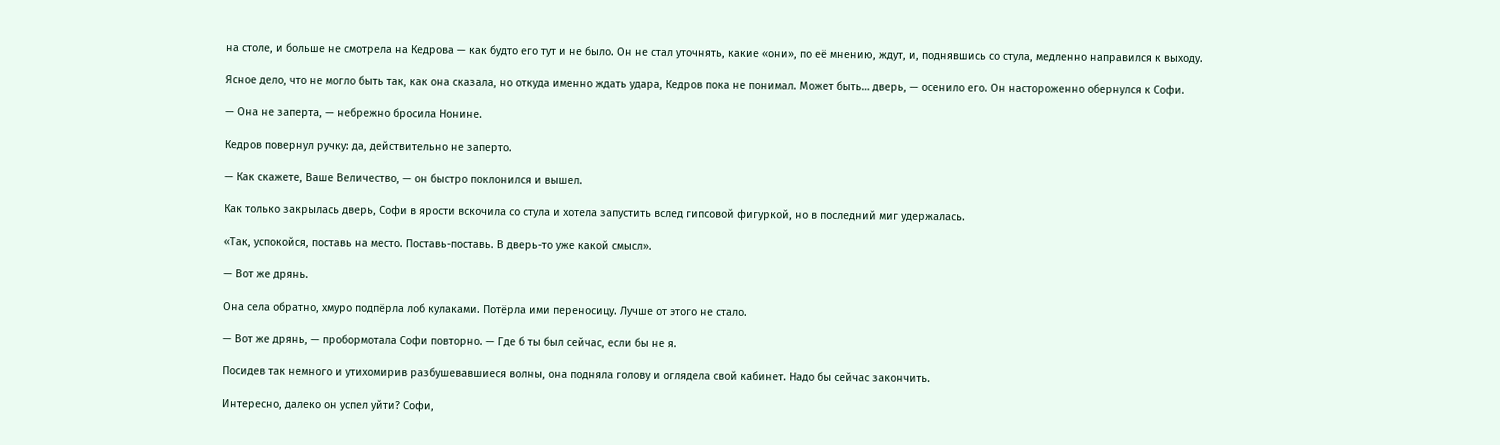на столе, и больше не смотрела на Кедрова — как будто его тут и не было. Он не стал уточнять, какие «они», по её мнению, ждут, и, поднявшись со стула, медленно направился к выходу.

Ясное дело, что не могло быть так, как она сказала, но откуда именно ждать удара, Кедров пока не понимал. Может быть… дверь, — осенило его. Он настороженно обернулся к Софи.

— Она не заперта, — небрежно бросила Нонине.

Кедров повернул ручку: да, действительно не заперто.

— Как скажете, Ваше Величество, — он быстро поклонился и вышел.

Как только закрылась дверь, Софи в ярости вскочила со стула и хотела запустить вслед гипсовой фигуркой, но в последний миг удержалась.

«Так, успокойся, поставь на место. Поставь-поставь. В дверь-то уже какой смысл».

— Вот же дрянь.

Она села обратно, хмуро подпёрла лоб кулаками. Потёрла ими переносицу. Лучше от этого не стало.

— Вот же дрянь, — пробормотала Софи повторно. — Где б ты был сейчас, если бы не я.

Посидев так немного и утихомирив разбушевавшиеся волны, она подняла голову и оглядела свой кабинет. Надо бы сейчас закончить.

Интересно, далеко он успел уйти? Софи,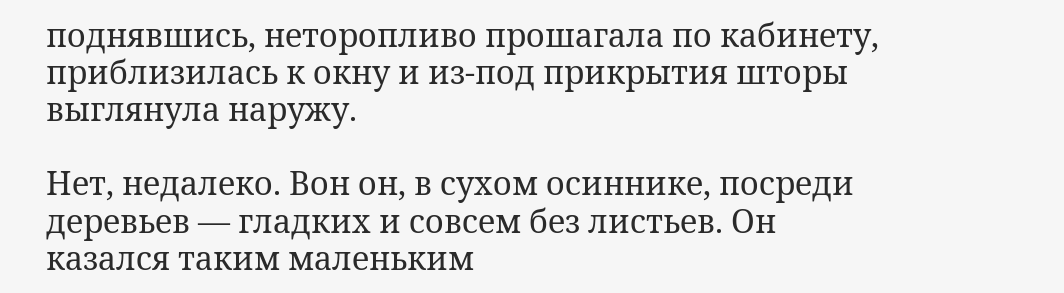поднявшись, неторопливо прошагала по кабинету, приблизилась к окну и из-под прикрытия шторы выглянула наружу.

Нет, недалеко. Вон он, в сухом осиннике, посреди деревьев — гладких и совсем без листьев. Он казался таким маленьким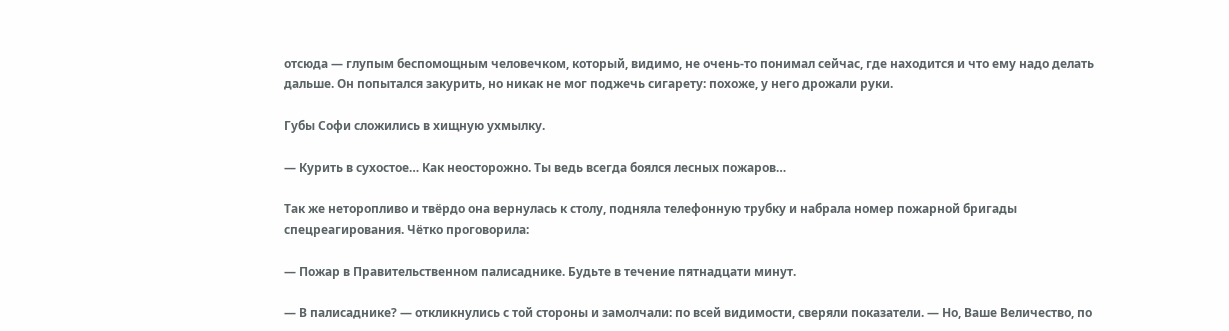отсюда — глупым беспомощным человечком, который, видимо, не очень-то понимал сейчас, где находится и что ему надо делать дальше. Он попытался закурить, но никак не мог поджечь сигарету: похоже, у него дрожали руки.

Губы Софи сложились в хищную ухмылку.

— Курить в сухостое… Как неосторожно. Ты ведь всегда боялся лесных пожаров…

Так же неторопливо и твёрдо она вернулась к столу, подняла телефонную трубку и набрала номер пожарной бригады спецреагирования. Чётко проговорила:

— Пожар в Правительственном палисаднике. Будьте в течение пятнадцати минут.

— В палисаднике? — откликнулись с той стороны и замолчали: по всей видимости, сверяли показатели. — Но, Ваше Величество, по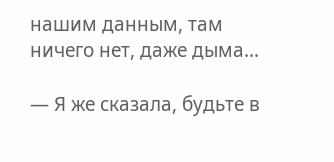нашим данным, там ничего нет, даже дыма…

— Я же сказала, будьте в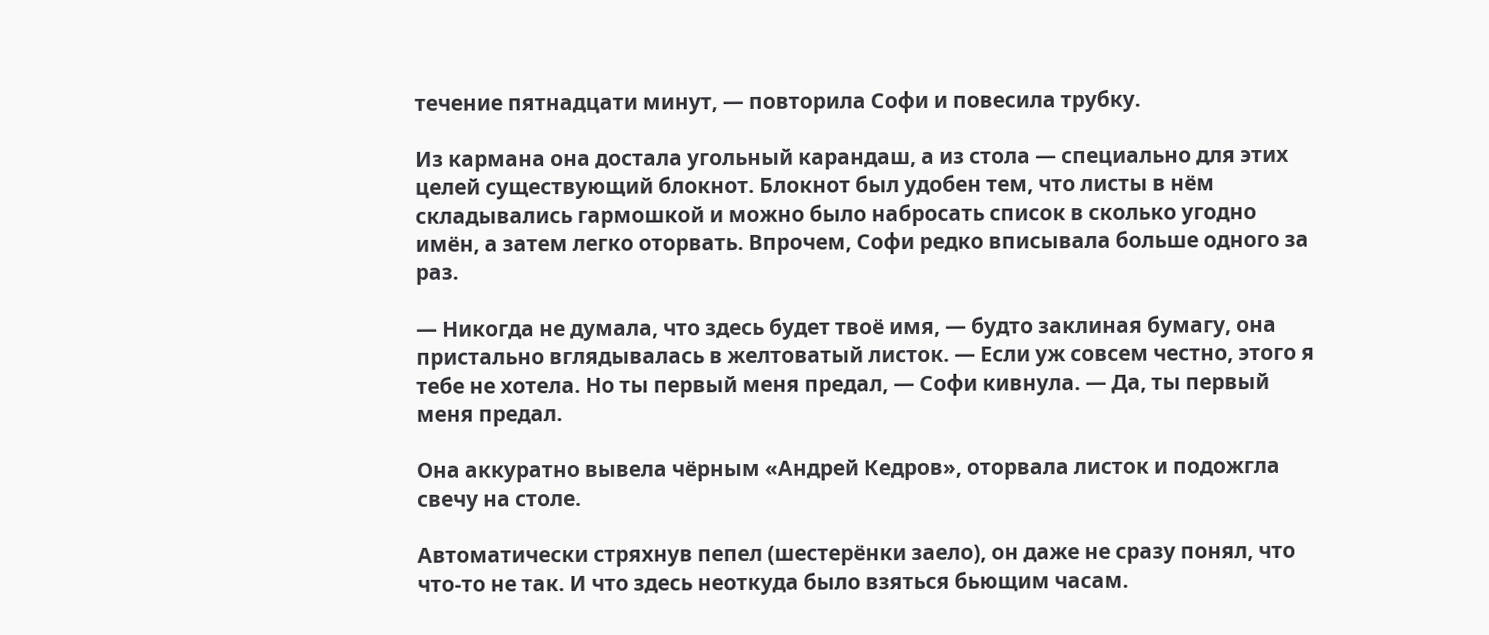течение пятнадцати минут, — повторила Софи и повесила трубку.

Из кармана она достала угольный карандаш, а из стола — специально для этих целей существующий блокнот. Блокнот был удобен тем, что листы в нём складывались гармошкой и можно было набросать список в сколько угодно имён, а затем легко оторвать. Впрочем, Софи редко вписывала больше одного за раз.

— Никогда не думала, что здесь будет твоё имя, — будто заклиная бумагу, она пристально вглядывалась в желтоватый листок. — Если уж совсем честно, этого я тебе не хотела. Но ты первый меня предал, — Софи кивнула. — Да, ты первый меня предал.

Она аккуратно вывела чёрным «Андрей Кедров», оторвала листок и подожгла свечу на столе.

Автоматически стряхнув пепел (шестерёнки заело), он даже не сразу понял, что что-то не так. И что здесь неоткуда было взяться бьющим часам.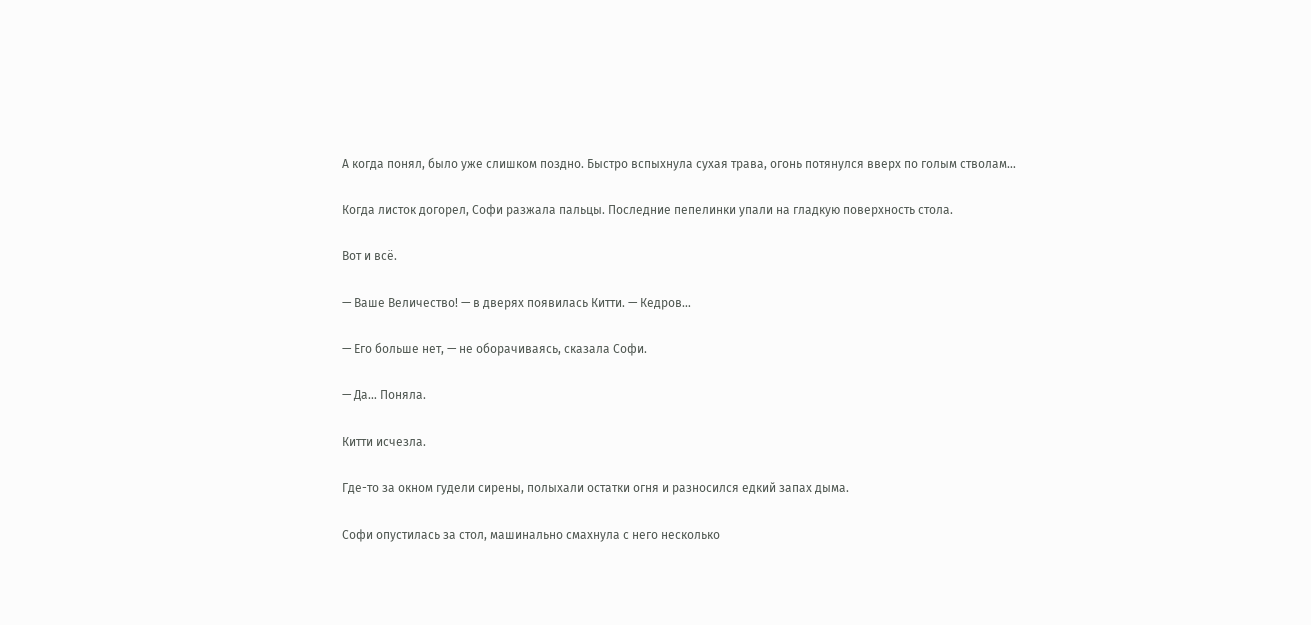А когда понял, было уже слишком поздно. Быстро вспыхнула сухая трава, огонь потянулся вверх по голым стволам…

Когда листок догорел, Софи разжала пальцы. Последние пепелинки упали на гладкую поверхность стола.

Вот и всё.

— Ваше Величество! — в дверях появилась Китти. — Кедров…

— Его больше нет, — не оборачиваясь, сказала Софи.

— Да… Поняла.

Китти исчезла.

Где-то за окном гудели сирены, полыхали остатки огня и разносился едкий запах дыма.

Софи опустилась за стол, машинально смахнула с него несколько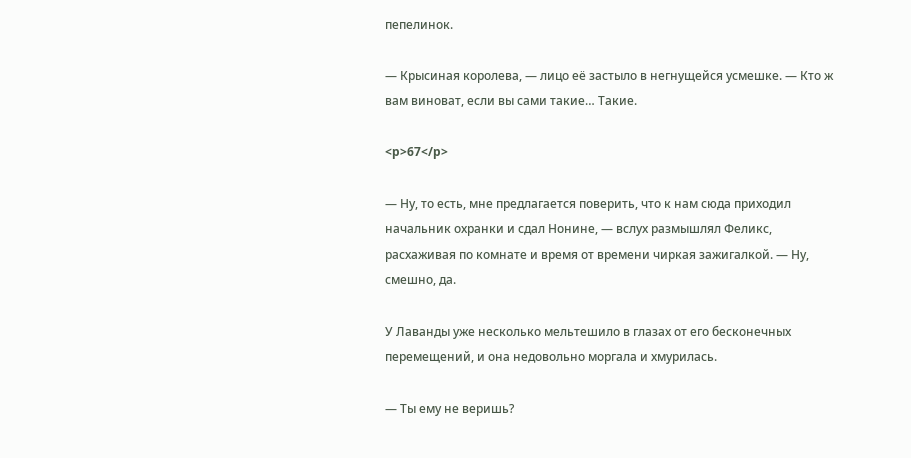пепелинок.

— Крысиная королева, — лицо её застыло в негнущейся усмешке. — Кто ж вам виноват, если вы сами такие… Такие.

<p>67</p>

— Ну, то есть, мне предлагается поверить, что к нам сюда приходил начальник охранки и сдал Нонине, — вслух размышлял Феликс, расхаживая по комнате и время от времени чиркая зажигалкой. — Ну, смешно, да.

У Лаванды уже несколько мельтешило в глазах от его бесконечных перемещений, и она недовольно моргала и хмурилась.

— Ты ему не веришь?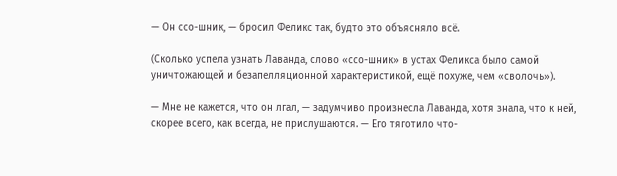— Он ссо-шник, — бросил Феликс так, будто это объясняло всё.

(Сколько успела узнать Лаванда, слово «ссо-шник» в устах Феликса было самой уничтожающей и безапелляционной характеристикой, ещё похуже, чем «сволочь»).

— Мне не кажется, что он лгал, — задумчиво произнесла Лаванда, хотя знала, что к ней, скорее всего, как всегда, не прислушаются. — Его тяготило что-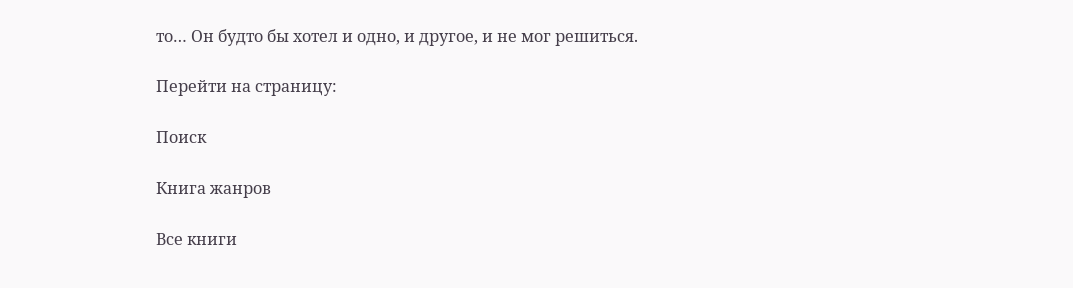то… Он будто бы хотел и одно, и другое, и не мог решиться.

Перейти на страницу:

Поиск

Книга жанров

Все книги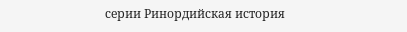серии Ринордийская история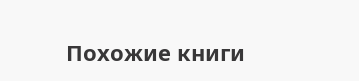Похожие книги